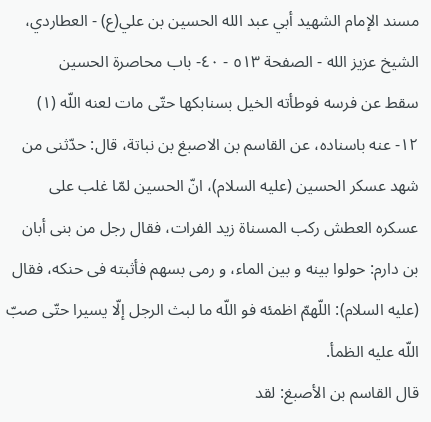مسند الإمام الشهيد أبي عبد الله الحسين بن علي(ع) - العطاردي، الشيخ عزيز الله - الصفحة ٥١٣ - ٤٠- باب محاصرة الحسين
سقط عن فرسه فوطأته الخيل بسنابكها حتّى مات لعنه اللّه (١)
١٢- عنه باسناده، عن القاسم بن الاصبغ بن نباتة، قال: حدّثنى من شهد عسكر الحسين (عليه السلام)، انّ الحسين لمّا غلب على عسكره العطش ركب المسناة زيد الفرات، فقال رجل من بنى أبان بن دارم: حولوا بينه و بين الماء، و رمى بسهم فأثبته فى حنكه، فقال (عليه السلام): اللّهمّ اظمئه فو اللّه ما لبث الرجل إلّا يسيرا حتّى صبّ اللّه عليه الظمأ.
قال القاسم بن الأصبغ: لقد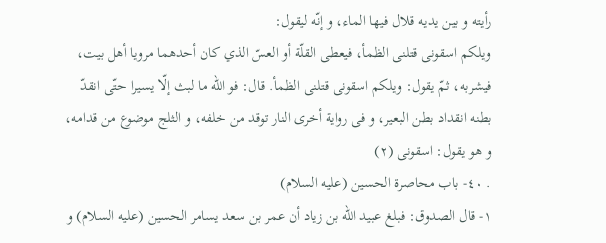رأيته و بين يديه قلال فيها الماء، و إنّه ليقول:
ويلكم اسقونى قتلنى الظمأ، فيعطى القلّة أو العسّ الذي كان أحدهما مرويا أهل بيت، فيشربه، ثمّ يقول: ويلكم اسقونى قتلنى الظمأ. قال: فو اللّه ما لبث إلّا يسيرا حتّى انقدّ بطنه انقداد بطن البعير، و فى رواية أخرى النار توقد من خلفه، و الثلج موضوع من قدامه، و هو يقول: اسقونى (٢)
. ٤٠- باب محاصرة الحسين (عليه السلام)
١- قال الصدوق: فبلغ عبيد اللّه بن زياد أن عمر بن سعد يسامر الحسين (عليه السلام) و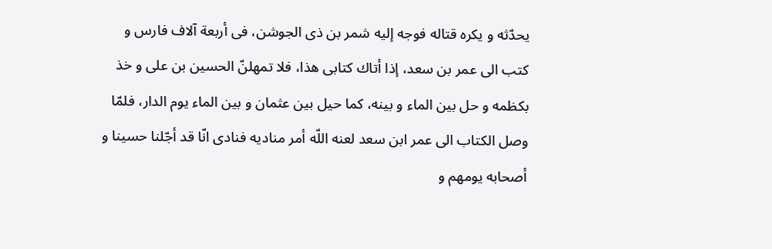يحدّثه و يكره قتاله فوجه إليه شمر بن ذى الجوشن، فى أربعة آلاف فارس و كتب الى عمر بن سعد، إذا أتاك كتابى هذا، فلا تمهلنّ الحسين بن على و خذ بكظمه و حل بين الماء و بينه، كما حيل بين عثمان و بين الماء يوم الدار، فلمّا وصل الكتاب الى عمر ابن سعد لعنه اللّه أمر مناديه فنادى انّا قد أجّلنا حسينا و أصحابه يومهم و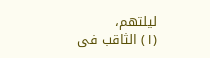ليلتهم،
(١) الثاقب فى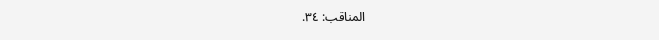المناقب: ٣٤.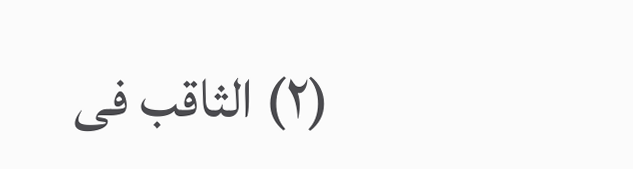(٢) الثاقب فى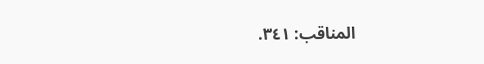المناقب: ٣٤١.